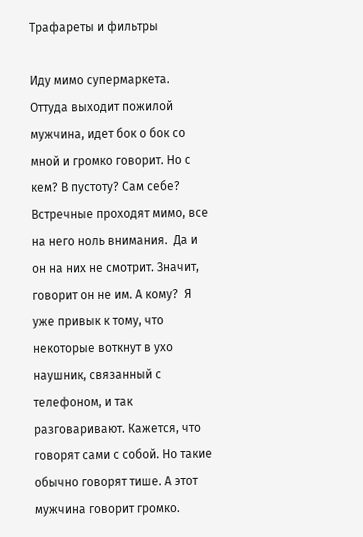Трафареты и фильтры

Иду мимо супермаркета. Оттуда выходит пожилой мужчина, идет бок о бок со мной и громко говорит. Но с кем? В пустоту? Сам себе? Встречные проходят мимо, все на него ноль внимания.  Да и он на них не смотрит. Значит, говорит он не им. А кому?  Я уже привык к тому, что некоторые воткнут в ухо наушник, связанный с телефоном, и так разговаривают. Кажется, что говорят сами с собой. Но такие обычно говорят тише. А этот мужчина говорит громко.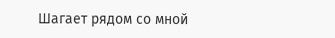Шагает рядом со мной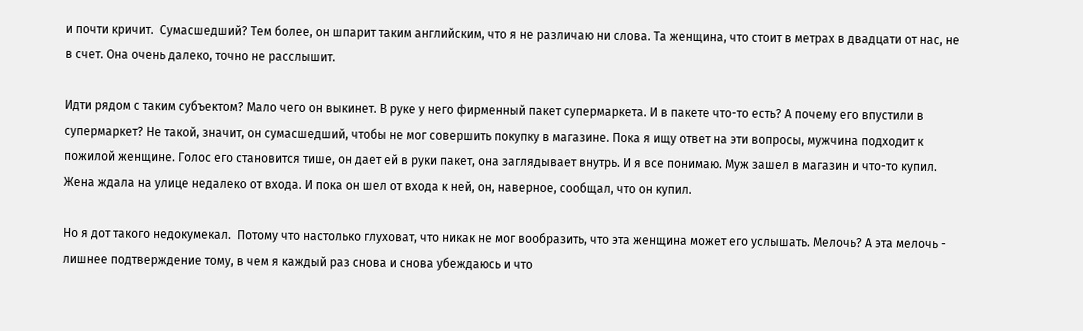и почти кричит.  Сумасшедший? Тем более, он шпарит таким английским, что я не различаю ни слова. Та женщина, что стоит в метрах в двадцати от нас, не в счет. Она очень далеко, точно не расслышит.

Идти рядом с таким субъектом? Мало чего он выкинет. В руке у него фирменный пакет супермаркета. И в пакете что-то есть? А почему его впустили в супермаркет? Не такой, значит, он сумасшедший, чтобы не мог совершить покупку в магазине. Пока я ищу ответ на эти вопросы, мужчина подходит к пожилой женщине. Голос его становится тише, он дает ей в руки пакет, она заглядывает внутрь. И я все понимаю. Муж зашел в магазин и что-то купил. Жена ждала на улице недалеко от входа. И пока он шел от входа к ней, он, наверное, сообщал, что он купил.

Но я дот такого недокумекал.  Потому что настолько глуховат, что никак не мог вообразить, что эта женщина может его услышать. Мелочь? А эта мелочь - лишнее подтверждение тому, в чем я каждый раз снова и снова убеждаюсь и что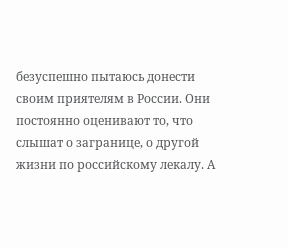безуспешно пытаюсь донести своим приятелям в России. Они постоянно оценивают то, что слышат о загранице, о другой жизни по российскому лекалу. А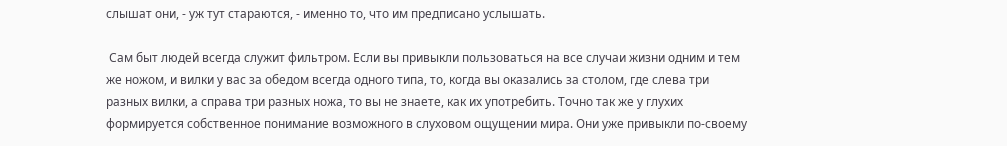слышат они, - уж тут стараются, - именно то, что им предписано услышать.

 Сам быт людей всегда служит фильтром. Если вы привыкли пользоваться на все случаи жизни одним и тем же ножом, и вилки у вас за обедом всегда одного типа, то, когда вы оказались за столом, где слева три разных вилки, а справа три разных ножа, то вы не знаете, как их употребить. Точно так же у глухих формируется собственное понимание возможного в слуховом ощущении мира. Они уже привыкли по-своему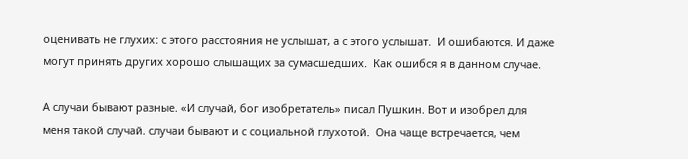оценивать не глухих: с этого расстояния не услышат, а с этого услышат.  И ошибаются. И даже могут принять других хорошо слышащих за сумасшедших.  Как ошибся я в данном случае.

А случаи бывают разные. «И случай, бог изобретатель» писал Пушкин. Вот и изобрел для меня такой случай. случаи бывают и с социальной глухотой.  Она чаще встречается, чем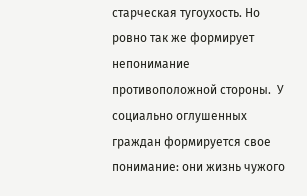старческая тугоухость. Но ровно так же формирует непонимание противоположной стороны.  У социально оглушенных граждан формируется свое понимание: они жизнь чужого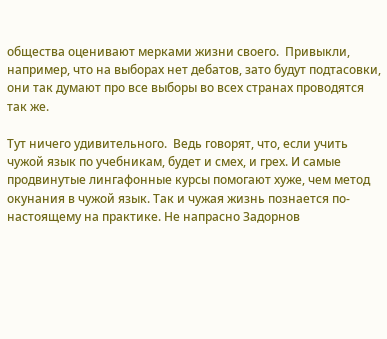общества оценивают мерками жизни своего.  Привыкли, например, что на выборах нет дебатов, зато будут подтасовки, они так думают про все выборы во всех странах проводятся так же.

Тут ничего удивительного.  Ведь говорят, что, если учить чужой язык по учебникам, будет и смех, и грех. И самые продвинутые лингафонные курсы помогают хуже, чем метод окунания в чужой язык. Так и чужая жизнь познается по-настоящему на практике. Не напрасно Задорнов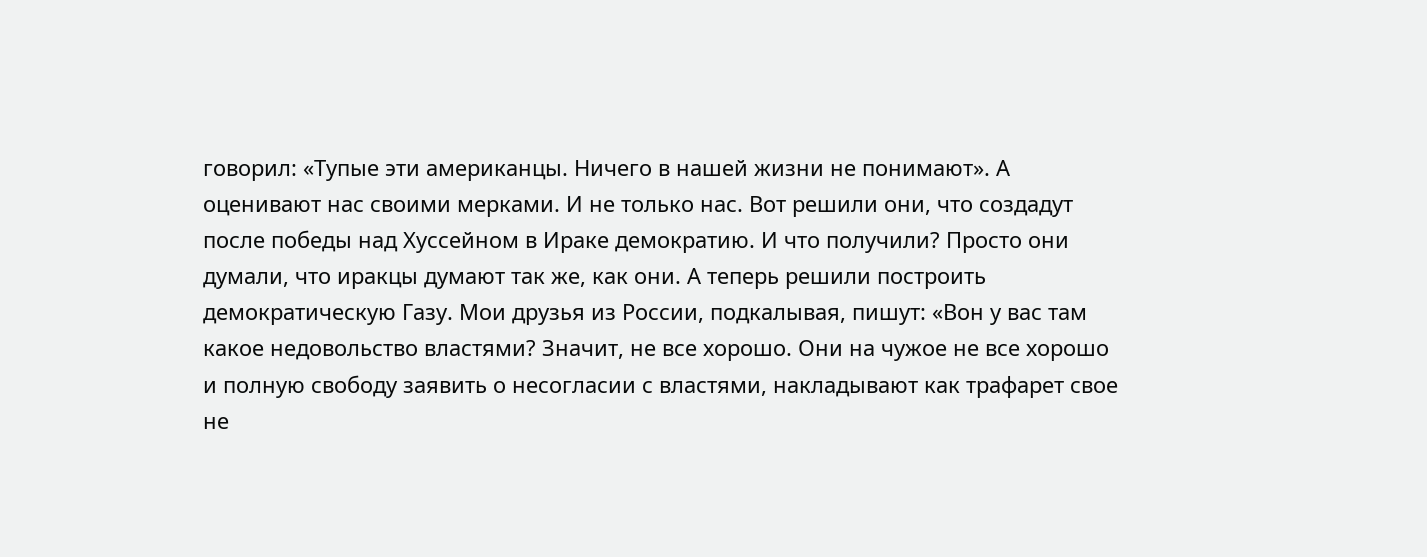говорил: «Тупые эти американцы. Ничего в нашей жизни не понимают». А оценивают нас своими мерками. И не только нас. Вот решили они, что создадут после победы над Хуссейном в Ираке демократию. И что получили? Просто они думали, что иракцы думают так же, как они. А теперь решили построить демократическую Газу. Мои друзья из России, подкалывая, пишут: «Вон у вас там какое недовольство властями? Значит, не все хорошо. Они на чужое не все хорошо и полную свободу заявить о несогласии с властями, накладывают как трафарет свое не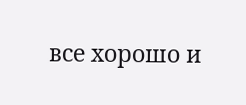все хорошо и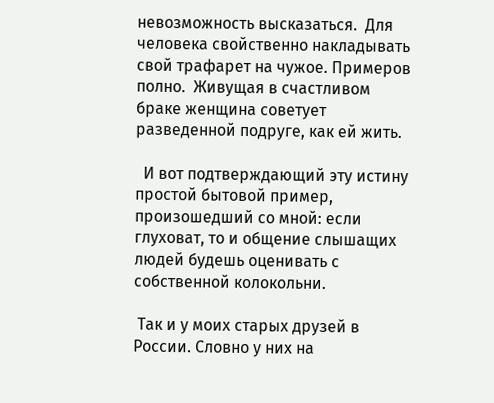невозможность высказаться.  Для человека свойственно накладывать свой трафарет на чужое. Примеров полно.  Живущая в счастливом браке женщина советует разведенной подруге, как ей жить.

  И вот подтверждающий эту истину простой бытовой пример, произошедший со мной: если глуховат, то и общение слышащих людей будешь оценивать с собственной колокольни.

 Так и у моих старых друзей в России. Словно у них на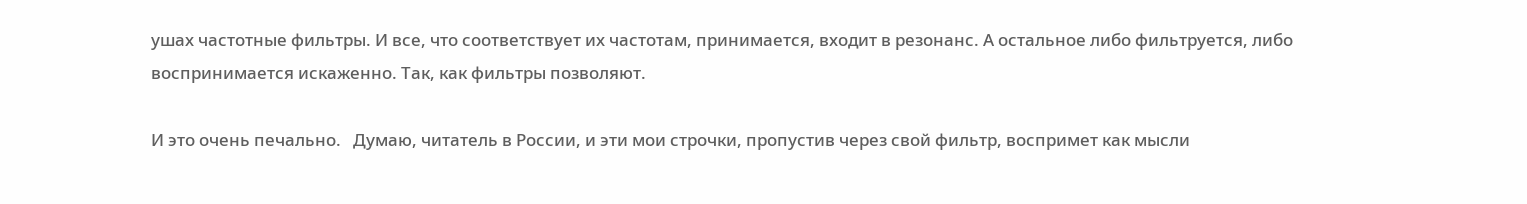ушах частотные фильтры. И все, что соответствует их частотам, принимается, входит в резонанс. А остальное либо фильтруется, либо воспринимается искаженно. Так, как фильтры позволяют.

И это очень печально.   Думаю, читатель в России, и эти мои строчки, пропустив через свой фильтр, воспримет как мысли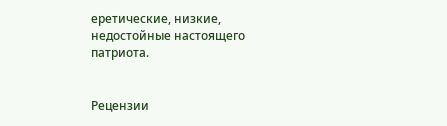еретические, низкие, недостойные настоящего патриота.


Рецензии